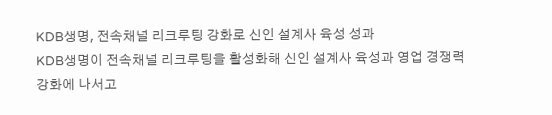KDB생명, 전속채널 리크루팅 강화로 신인 설계사 육성 성과
KDB생명이 전속채널 리크루팅을 활성화해 신인 설계사 육성과 영업 경쟁력 강화에 나서고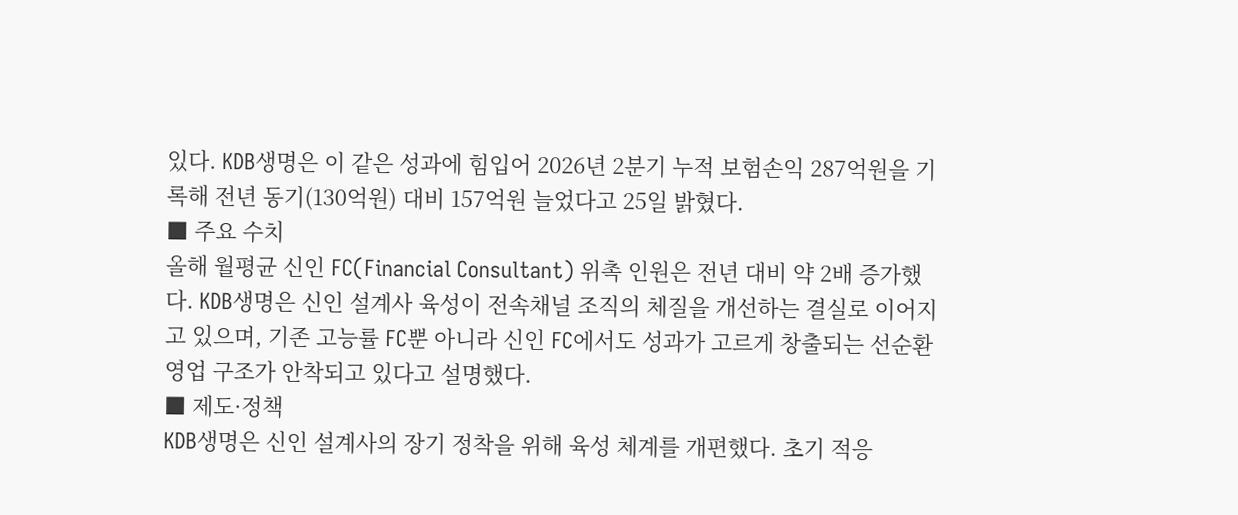있다. KDB생명은 이 같은 성과에 힘입어 2026년 2분기 누적 보험손익 287억원을 기록해 전년 동기(130억원) 대비 157억원 늘었다고 25일 밝혔다.
■ 주요 수치
올해 월평균 신인 FC(Financial Consultant) 위촉 인원은 전년 대비 약 2배 증가했다. KDB생명은 신인 설계사 육성이 전속채널 조직의 체질을 개선하는 결실로 이어지고 있으며, 기존 고능률 FC뿐 아니라 신인 FC에서도 성과가 고르게 창출되는 선순환 영업 구조가 안착되고 있다고 설명했다.
■ 제도·정책
KDB생명은 신인 설계사의 장기 정착을 위해 육성 체계를 개편했다. 초기 적응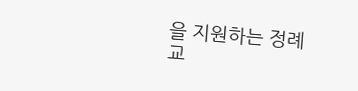을 지원하는 정례 교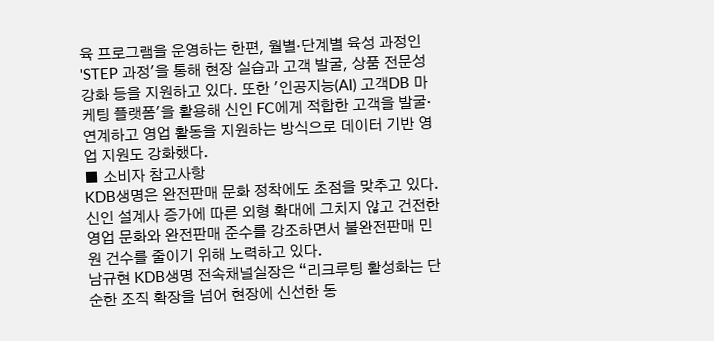육 프로그램을 운영하는 한편, 월별·단계별 육성 과정인 'STEP 과정'을 통해 현장 실습과 고객 발굴, 상품 전문성 강화 등을 지원하고 있다. 또한 '인공지능(AI) 고객DB 마케팅 플랫폼'을 활용해 신인 FC에게 적합한 고객을 발굴·연계하고 영업 활동을 지원하는 방식으로 데이터 기반 영업 지원도 강화했다.
■ 소비자 참고사항
KDB생명은 완전판매 문화 정착에도 초점을 맞추고 있다. 신인 설계사 증가에 따른 외형 확대에 그치지 않고 건전한 영업 문화와 완전판매 준수를 강조하면서 불완전판매 민원 건수를 줄이기 위해 노력하고 있다.
남규현 KDB생명 전속채널실장은 “리크루팅 활성화는 단순한 조직 확장을 넘어 현장에 신선한 동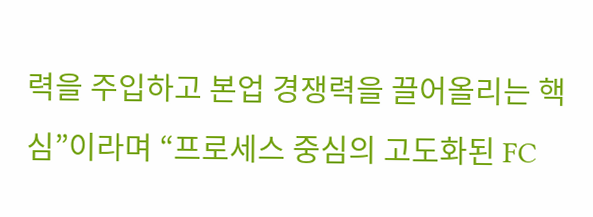력을 주입하고 본업 경쟁력을 끌어올리는 핵심”이라며 “프로세스 중심의 고도화된 FC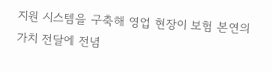지원 시스템을 구축해 영업 현장이 보험 본연의 가치 전달에 전념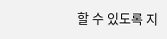할 수 있도록 지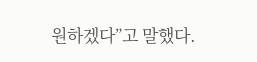원하겠다”고 말했다.